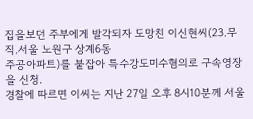집을보던 주부에게 발각되자 도망친 이신현씨(23.무직.서울 노원구 상계6동
주공아파트)를 붙잡아 특수강도미수혐의로 구속영장을 신청.
경찰에 따르면 이씨는 지난 27일 오후 8시10분께 서울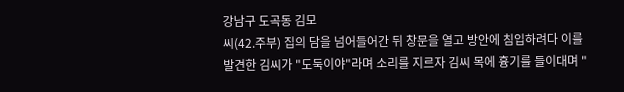강남구 도곡동 김모
씨(42.주부) 집의 담을 넘어들어간 뒤 창문을 열고 방안에 침입하려다 이를
발견한 김씨가 "도둑이야"라며 소리를 지르자 김씨 목에 흉기를 들이대며 "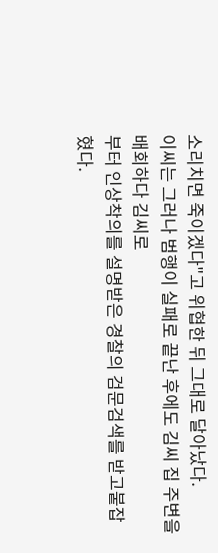소리치면 죽이겠다"고 위협한 뒤 그대로 달아났다.
이씨는 그러나 범행이 실패로 끝난 후에도 김씨 집 주변을 배회하다 김씨로
부터 인상착의를 설명받은 경찰의 검문검색를 받고붙잡혔다.